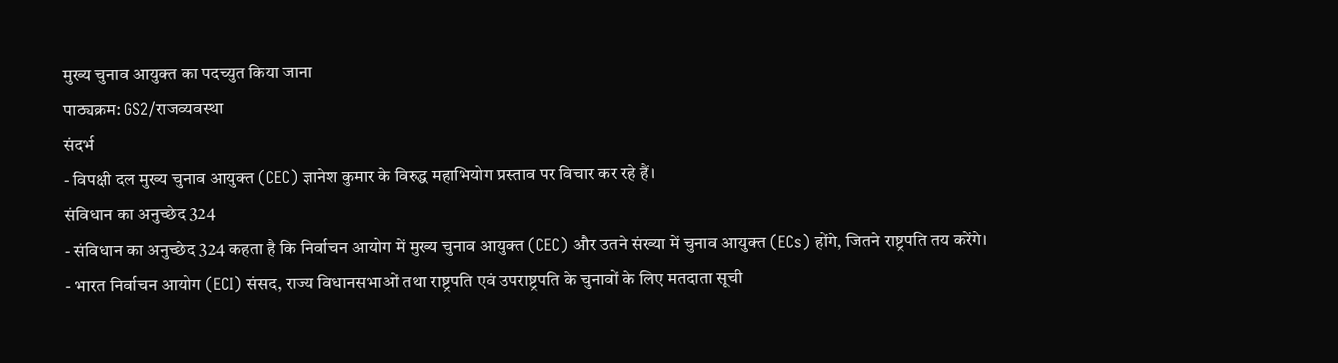मुख्य चुनाव आयुक्त का पदच्युत किया जाना
पाठ्यक्रम: GS2/राजव्यवस्था
संदर्भ
- विपक्षी दल मुख्य चुनाव आयुक्त (CEC) ज्ञानेश कुमार के विरुद्ध महाभियोग प्रस्ताव पर विचार कर रहे हैं।
संविधान का अनुच्छेद 324
- संविधान का अनुच्छेद 324 कहता है कि निर्वाचन आयोग में मुख्य चुनाव आयुक्त (CEC) और उतने संख्या में चुनाव आयुक्त (ECs) होंगे, जितने राष्ट्रपति तय करेंगे।
- भारत निर्वाचन आयोग (ECI) संसद, राज्य विधानसभाओं तथा राष्ट्रपति एवं उपराष्ट्रपति के चुनावों के लिए मतदाता सूची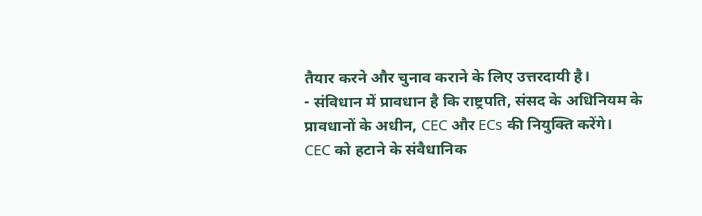तैयार करने और चुनाव कराने के लिए उत्तरदायी है।
- संविधान में प्रावधान है कि राष्ट्रपति, संसद के अधिनियम के प्रावधानों के अधीन, CEC और ECs की नियुक्ति करेंगे।
CEC को हटाने के संवैधानिक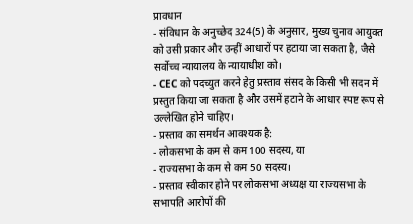प्रावधान
- संविधान के अनुच्छेद 324(5) के अनुसार, मुख्य चुनाव आयुक्त को उसी प्रकार और उन्हीं आधारों पर हटाया जा सकता है, जैसे सर्वोच्च न्यायालय के न्यायाधीश को।
- CEC को पदच्युत करने हेतु प्रस्ताव संसद के किसी भी सदन में प्रस्तुत किया जा सकता है और उसमें हटाने के आधार स्पष्ट रूप से उल्लेखित होने चाहिए।
- प्रस्ताव का समर्थन आवश्यक है:
- लोकसभा के कम से कम 100 सदस्य, या
- राज्यसभा के कम से कम 50 सदस्य।
- प्रस्ताव स्वीकार होने पर लोकसभा अध्यक्ष या राज्यसभा के सभापति आरोपों की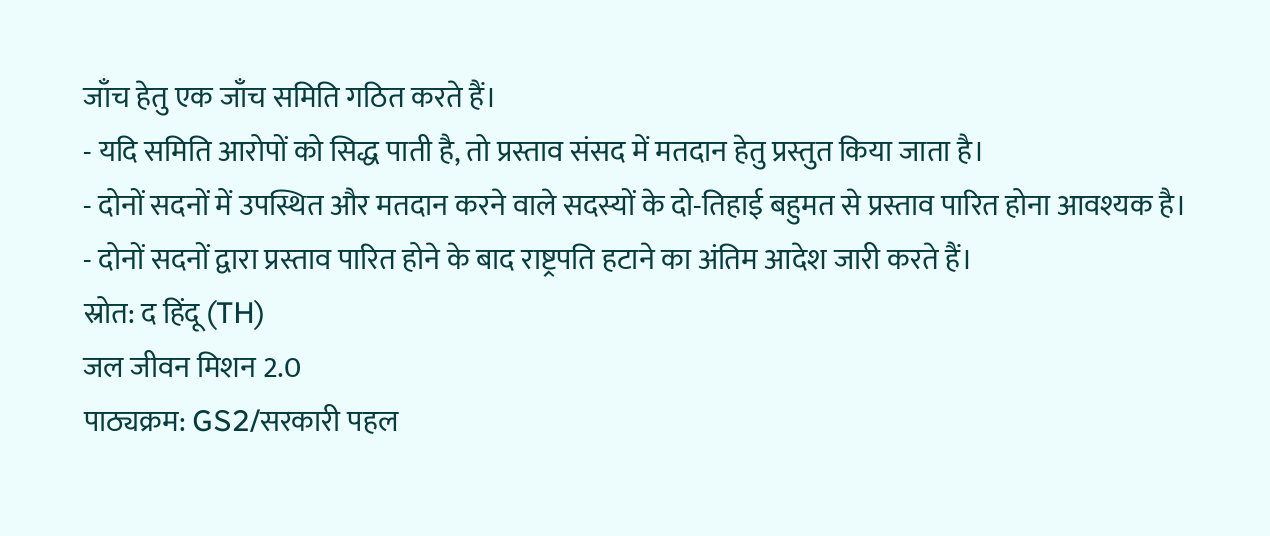जाँच हेतु एक जाँच समिति गठित करते हैं।
- यदि समिति आरोपों को सिद्ध पाती है, तो प्रस्ताव संसद में मतदान हेतु प्रस्तुत किया जाता है।
- दोनों सदनों में उपस्थित और मतदान करने वाले सदस्यों के दो-तिहाई बहुमत से प्रस्ताव पारित होना आवश्यक है।
- दोनों सदनों द्वारा प्रस्ताव पारित होने के बाद राष्ट्रपति हटाने का अंतिम आदेश जारी करते हैं।
स्रोत: द हिंदू (TH)
जल जीवन मिशन 2.0
पाठ्यक्रम: GS2/सरकारी पहल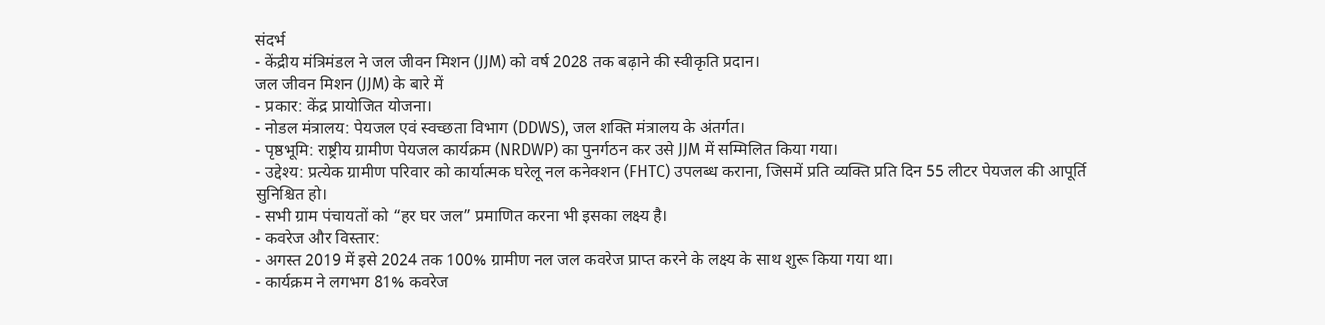संदर्भ
- केंद्रीय मंत्रिमंडल ने जल जीवन मिशन (JJM) को वर्ष 2028 तक बढ़ाने की स्वीकृति प्रदान।
जल जीवन मिशन (JJM) के बारे में
- प्रकार: केंद्र प्रायोजित योजना।
- नोडल मंत्रालय: पेयजल एवं स्वच्छता विभाग (DDWS), जल शक्ति मंत्रालय के अंतर्गत।
- पृष्ठभूमि: राष्ट्रीय ग्रामीण पेयजल कार्यक्रम (NRDWP) का पुनर्गठन कर उसे JJM में सम्मिलित किया गया।
- उद्देश्य: प्रत्येक ग्रामीण परिवार को कार्यात्मक घरेलू नल कनेक्शन (FHTC) उपलब्ध कराना, जिसमें प्रति व्यक्ति प्रति दिन 55 लीटर पेयजल की आपूर्ति सुनिश्चित हो।
- सभी ग्राम पंचायतों को “हर घर जल” प्रमाणित करना भी इसका लक्ष्य है।
- कवरेज और विस्तार:
- अगस्त 2019 में इसे 2024 तक 100% ग्रामीण नल जल कवरेज प्राप्त करने के लक्ष्य के साथ शुरू किया गया था।
- कार्यक्रम ने लगभग 81% कवरेज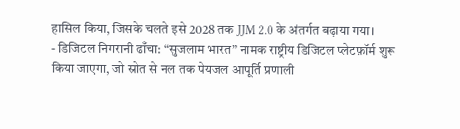हासिल किया, जिसके चलते इसे 2028 तक JJM 2.0 के अंतर्गत बढ़ाया गया।
- डिजिटल निगरानी ढाँचा: “सुजलाम भारत” नामक राष्ट्रीय डिजिटल प्लेटफ़ॉर्म शुरू किया जाएगा, जो स्रोत से नल तक पेयजल आपूर्ति प्रणाली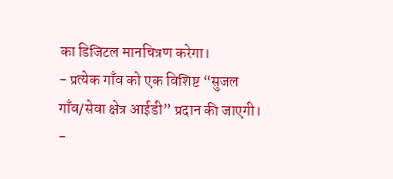का डिजिटल मानचित्रण करेगा।
- प्रत्येक गाँव को एक विशिष्ट “सुजल गाँव/सेवा क्षेत्र आईडी” प्रदान की जाएगी।
-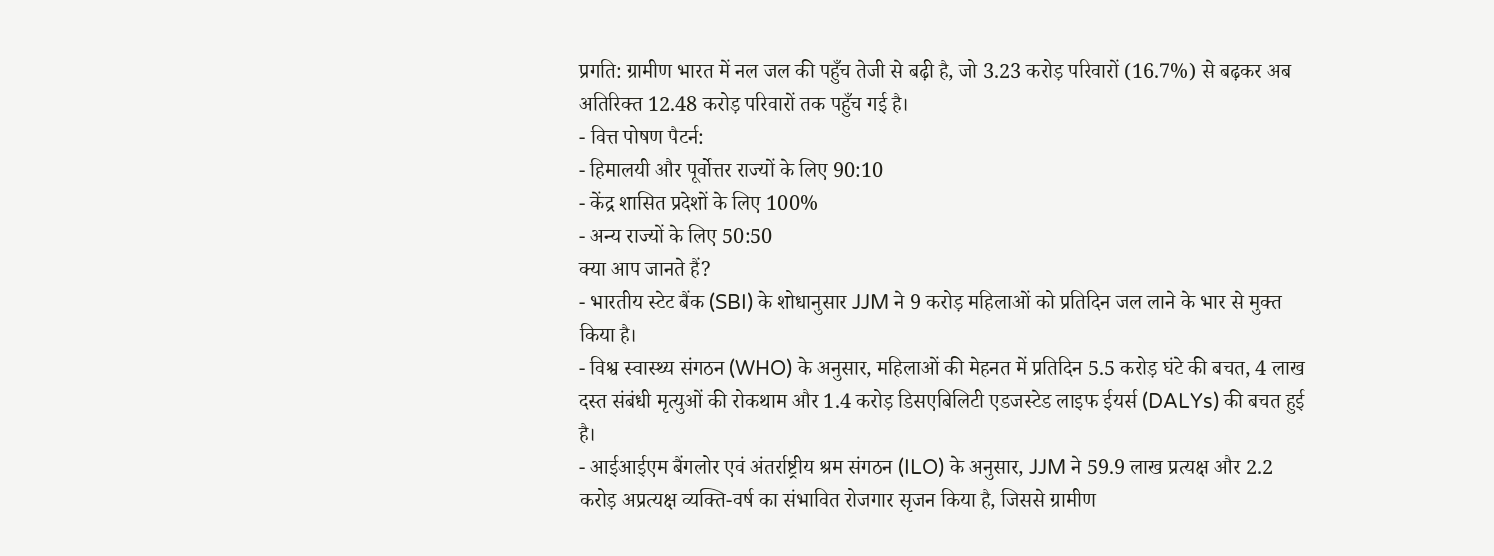प्रगति: ग्रामीण भारत में नल जल की पहुँच तेजी से बढ़ी है, जो 3.23 करोड़ परिवारों (16.7%) से बढ़कर अब अतिरिक्त 12.48 करोड़ परिवारों तक पहुँच गई है।
- वित्त पोषण पैटर्न:
- हिमालयी और पूर्वोत्तर राज्यों के लिए 90:10
- केंद्र शासित प्रदेशों के लिए 100%
- अन्य राज्यों के लिए 50:50
क्या आप जानते हैं?
- भारतीय स्टेट बैंक (SBI) के शोधानुसार JJM ने 9 करोड़ महिलाओं को प्रतिदिन जल लाने के भार से मुक्त किया है।
- विश्व स्वास्थ्य संगठन (WHO) के अनुसार, महिलाओं की मेहनत में प्रतिदिन 5.5 करोड़ घंटे की बचत, 4 लाख दस्त संबंधी मृत्युओं की रोकथाम और 1.4 करोड़ डिसएबिलिटी एडजस्टेड लाइफ ईयर्स (DALYs) की बचत हुई है।
- आईआईएम बैंगलोर एवं अंतर्राष्ट्रीय श्रम संगठन (ILO) के अनुसार, JJM ने 59.9 लाख प्रत्यक्ष और 2.2 करोड़ अप्रत्यक्ष व्यक्ति-वर्ष का संभावित रोजगार सृजन किया है, जिससे ग्रामीण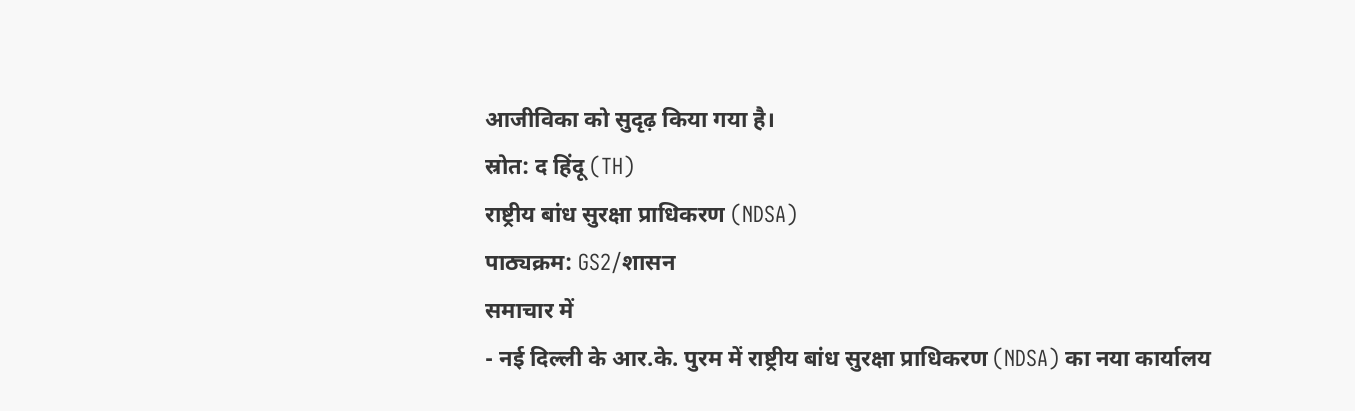आजीविका को सुदृढ़ किया गया है।
स्रोत: द हिंदू (TH)
राष्ट्रीय बांध सुरक्षा प्राधिकरण (NDSA)
पाठ्यक्रम: GS2/शासन
समाचार में
- नई दिल्ली के आर.के. पुरम में राष्ट्रीय बांध सुरक्षा प्राधिकरण (NDSA) का नया कार्यालय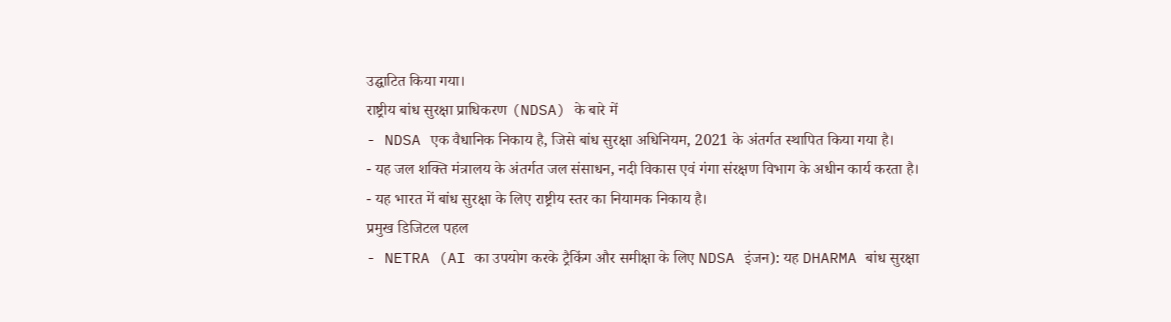उद्घाटित किया गया।
राष्ट्रीय बांध सुरक्षा प्राधिकरण (NDSA) के बारे में
- NDSA एक वैधानिक निकाय है, जिसे बांध सुरक्षा अधिनियम, 2021 के अंतर्गत स्थापित किया गया है।
- यह जल शक्ति मंत्रालय के अंतर्गत जल संसाधन, नदी विकास एवं गंगा संरक्षण विभाग के अधीन कार्य करता है।
- यह भारत में बांध सुरक्षा के लिए राष्ट्रीय स्तर का नियामक निकाय है।
प्रमुख डिजिटल पहल
- NETRA (AI का उपयोग करके ट्रैकिंग और समीक्षा के लिए NDSA इंजन): यह DHARMA बांध सुरक्षा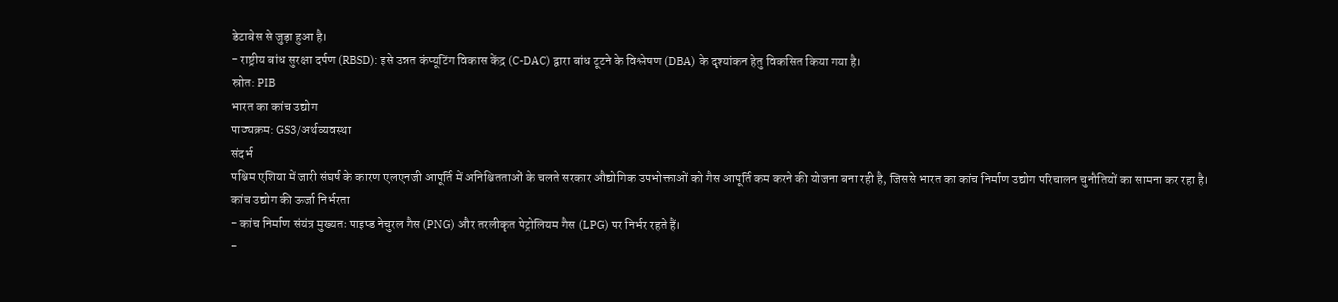डेटाबेस से जुड़ा हुआ है।
- राष्ट्रीय बांध सुरक्षा दर्पण (RBSD): इसे उन्नत कंप्यूटिंग विकास केंद्र (C-DAC) द्वारा बांध टूटने के विश्लेषण (DBA) के दृश्यांकन हेतु विकसित किया गया है।
स्रोत: PIB
भारत का कांच उद्योग
पाठ्यक्रम: GS3/अर्थव्यवस्था
संदर्भ
पश्चिम एशिया में जारी संघर्ष के कारण एलएनजी आपूर्ति में अनिश्चितताओं के चलते सरकार औद्योगिक उपभोक्ताओं को गैस आपूर्ति कम करने की योजना बना रही है, जिससे भारत का कांच निर्माण उद्योग परिचालन चुनौतियों का सामना कर रहा है।
कांच उद्योग की ऊर्जा निर्भरता
- कांच निर्माण संयंत्र मुख्यतः पाइप्ड नेचुरल गैस (PNG) और तरलीकृत पेट्रोलियम गैस (LPG) पर निर्भर रहते हैं।
-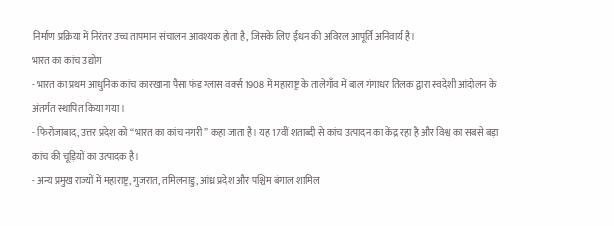निर्माण प्रक्रिया में निरंतर उच्च तापमान संचालन आवश्यक होता है, जिसके लिए ईंधन की अविरल आपूर्ति अनिवार्य है।
भारत का कांच उद्योग
- भारत का प्रथम आधुनिक कांच कारखाना पैसा फंड ग्लास वर्क्स 1908 में महाराष्ट्र के तालेगाँव में बाल गंगाधर तिलक द्वारा स्वदेशी आंदोलन के अंतर्गत स्थापित किया गया।
- फिरोजाबाद, उत्तर प्रदेश को “भारत का कांच नगरी” कहा जाता है। यह 17वीं शताब्दी से कांच उत्पादन का केंद्र रहा है और विश्व का सबसे बड़ा कांच की चूड़ियों का उत्पादक है।
- अन्य प्रमुख राज्यों में महाराष्ट्र, गुजरात, तमिलनाडु, आंध्र प्रदेश और पश्चिम बंगाल शामिल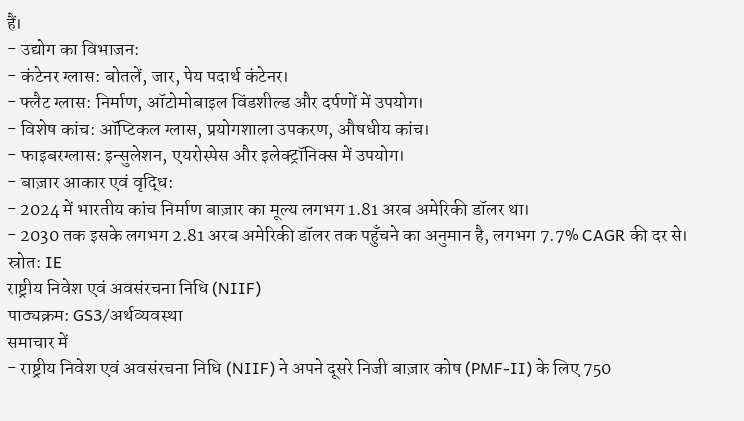हैं।
- उद्योग का विभाजन:
- कंटेनर ग्लास: बोतलें, जार, पेय पदार्थ कंटेनर।
- फ्लैट ग्लास: निर्माण, ऑटोमोबाइल विंडशील्ड और दर्पणों में उपयोग।
- विशेष कांच: ऑप्टिकल ग्लास, प्रयोगशाला उपकरण, औषधीय कांच।
- फाइबरग्लास: इन्सुलेशन, एयरोस्पेस और इलेक्ट्रॉनिक्स में उपयोग।
- बाज़ार आकार एवं वृद्धि:
- 2024 में भारतीय कांच निर्माण बाज़ार का मूल्य लगभग 1.81 अरब अमेरिकी डॉलर था।
- 2030 तक इसके लगभग 2.81 अरब अमेरिकी डॉलर तक पहुँचने का अनुमान है, लगभग 7.7% CAGR की दर से।
स्रोत: IE
राष्ट्रीय निवेश एवं अवसंरचना निधि (NIIF)
पाठ्यक्रम: GS3/अर्थव्यवस्था
समाचार में
- राष्ट्रीय निवेश एवं अवसंरचना निधि (NIIF) ने अपने दूसरे निजी बाज़ार कोष (PMF-II) के लिए 750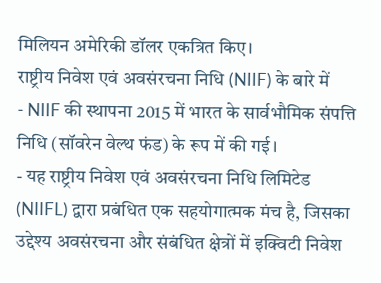मिलियन अमेरिकी डॉलर एकत्रित किए।
राष्ट्रीय निवेश एवं अवसंरचना निधि (NIIF) के बारे में
- NIIF की स्थापना 2015 में भारत के सार्वभौमिक संपत्ति निधि (सॉवरेन वेल्थ फंड) के रूप में की गई।
- यह राष्ट्रीय निवेश एवं अवसंरचना निधि लिमिटेड (NIIFL) द्वारा प्रबंधित एक सहयोगात्मक मंच है, जिसका उद्देश्य अवसंरचना और संबंधित क्षेत्रों में इक्विटी निवेश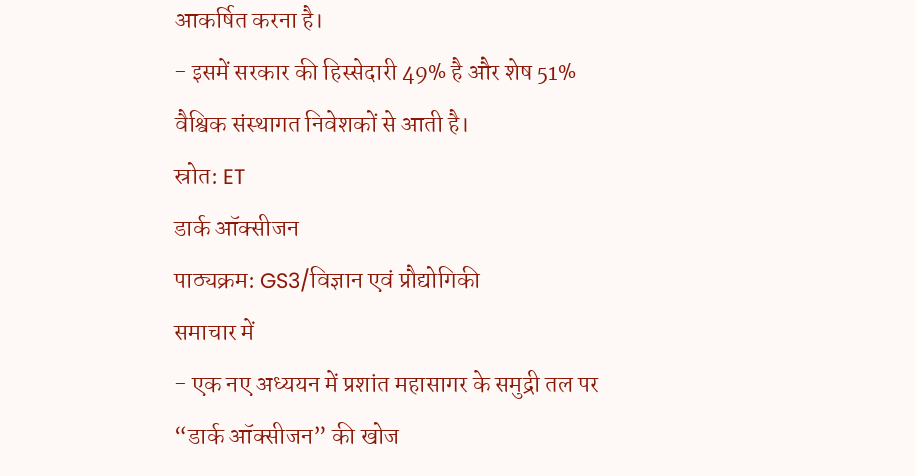आकर्षित करना है।
- इसमें सरकार की हिस्सेदारी 49% है और शेष 51% वैश्विक संस्थागत निवेशकों से आती है।
स्रोत: ET
डार्क ऑक्सीजन
पाठ्यक्रम: GS3/विज्ञान एवं प्रौद्योगिकी
समाचार में
- एक नए अध्ययन में प्रशांत महासागर के समुद्री तल पर “डार्क ऑक्सीजन” की खोज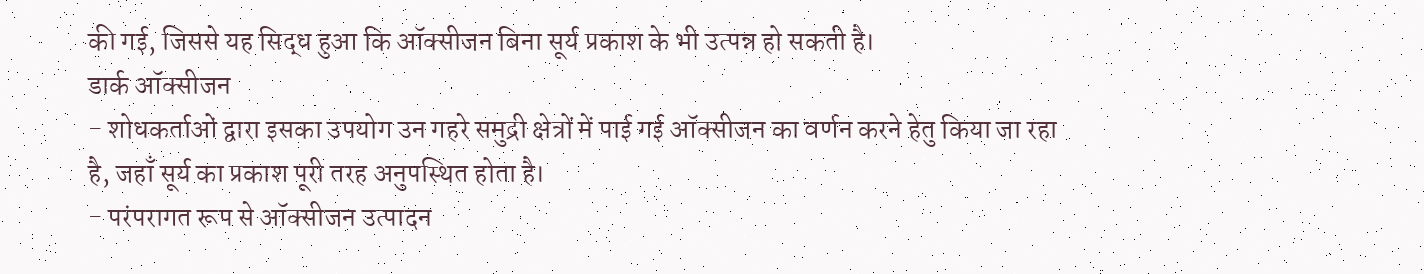की गई, जिससे यह सिद्ध हुआ कि ऑक्सीजन बिना सूर्य प्रकाश के भी उत्पन्न हो सकती है।
डार्क ऑक्सीजन
- शोधकर्ताओं द्वारा इसका उपयोग उन गहरे समुद्री क्षेत्रों में पाई गई ऑक्सीजन का वर्णन करने हेतु किया जा रहा है, जहाँ सूर्य का प्रकाश पूरी तरह अनुपस्थित होता है।
- परंपरागत रूप से ऑक्सीजन उत्पादन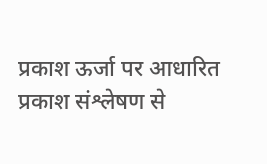प्रकाश ऊर्जा पर आधारित प्रकाश संश्लेषण से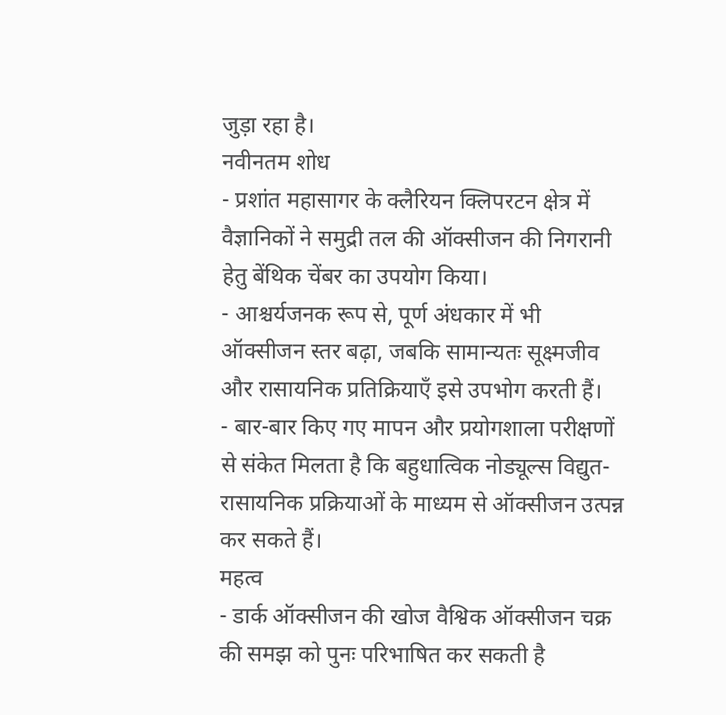जुड़ा रहा है।
नवीनतम शोध
- प्रशांत महासागर के क्लैरियन क्लिपरटन क्षेत्र में वैज्ञानिकों ने समुद्री तल की ऑक्सीजन की निगरानी हेतु बेंथिक चेंबर का उपयोग किया।
- आश्चर्यजनक रूप से, पूर्ण अंधकार में भी ऑक्सीजन स्तर बढ़ा, जबकि सामान्यतः सूक्ष्मजीव और रासायनिक प्रतिक्रियाएँ इसे उपभोग करती हैं।
- बार-बार किए गए मापन और प्रयोगशाला परीक्षणों से संकेत मिलता है कि बहुधात्विक नोड्यूल्स विद्युत-रासायनिक प्रक्रियाओं के माध्यम से ऑक्सीजन उत्पन्न कर सकते हैं।
महत्व
- डार्क ऑक्सीजन की खोज वैश्विक ऑक्सीजन चक्र की समझ को पुनः परिभाषित कर सकती है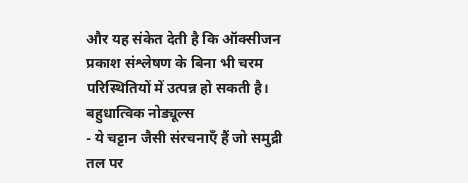और यह संकेत देती है कि ऑक्सीजन प्रकाश संश्लेषण के बिना भी चरम परिस्थितियों में उत्पन्न हो सकती है।
बहुधात्विक नोड्यूल्स
- ये चट्टान जैसी संरचनाएँ हैं जो समुद्री तल पर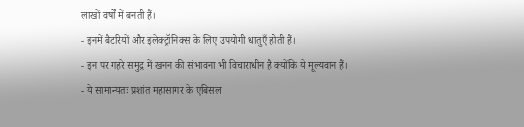लाखों वर्षों में बनती हैं।
- इनमें बैटरियों और इलेक्ट्रॉनिक्स के लिए उपयोगी धातुएँ होती हैं।
- इन पर गहरे समुद्र में खनन की संभावना भी विचाराधीन है क्योंकि ये मूल्यवान हैं।
- ये सामान्यतः प्रशांत महासागर के एबिसल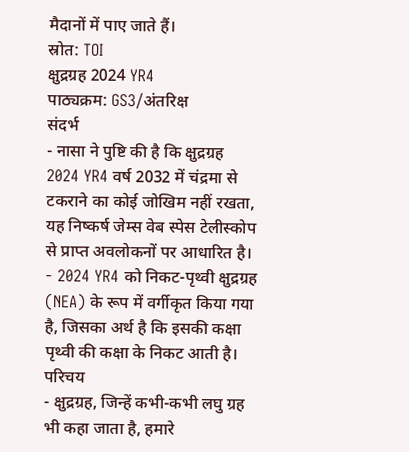मैदानों में पाए जाते हैं।
स्रोत: TOI
क्षुद्रग्रह 2024 YR4
पाठ्यक्रम: GS3/अंतरिक्ष
संदर्भ
- नासा ने पुष्टि की है कि क्षुद्रग्रह 2024 YR4 वर्ष 2032 में चंद्रमा से टकराने का कोई जोखिम नहीं रखता, यह निष्कर्ष जेम्स वेब स्पेस टेलीस्कोप से प्राप्त अवलोकनों पर आधारित है।
- 2024 YR4 को निकट-पृथ्वी क्षुद्रग्रह (NEA) के रूप में वर्गीकृत किया गया है, जिसका अर्थ है कि इसकी कक्षा पृथ्वी की कक्षा के निकट आती है।
परिचय
- क्षुद्रग्रह, जिन्हें कभी-कभी लघु ग्रह भी कहा जाता है, हमारे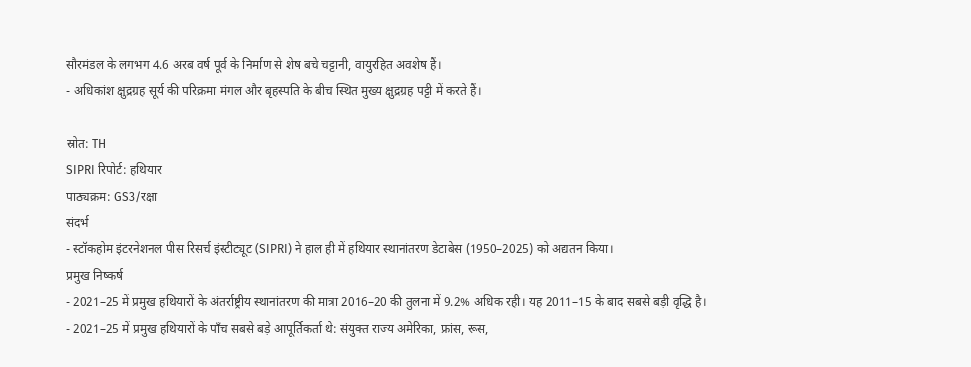सौरमंडल के लगभग 4.6 अरब वर्ष पूर्व के निर्माण से शेष बचे चट्टानी, वायुरहित अवशेष हैं।
- अधिकांश क्षुद्रग्रह सूर्य की परिक्रमा मंगल और बृहस्पति के बीच स्थित मुख्य क्षुद्रग्रह पट्टी में करते हैं।

स्रोत: TH
SIPRI रिपोर्ट: हथियार
पाठ्यक्रम: GS3/रक्षा
संदर्भ
- स्टॉकहोम इंटरनेशनल पीस रिसर्च इंस्टीट्यूट (SIPRI) ने हाल ही में हथियार स्थानांतरण डेटाबेस (1950–2025) को अद्यतन किया।
प्रमुख निष्कर्ष
- 2021–25 में प्रमुख हथियारों के अंतर्राष्ट्रीय स्थानांतरण की मात्रा 2016–20 की तुलना में 9.2% अधिक रही। यह 2011–15 के बाद सबसे बड़ी वृद्धि है।
- 2021–25 में प्रमुख हथियारों के पाँच सबसे बड़े आपूर्तिकर्ता थे: संयुक्त राज्य अमेरिका, फ्रांस, रूस,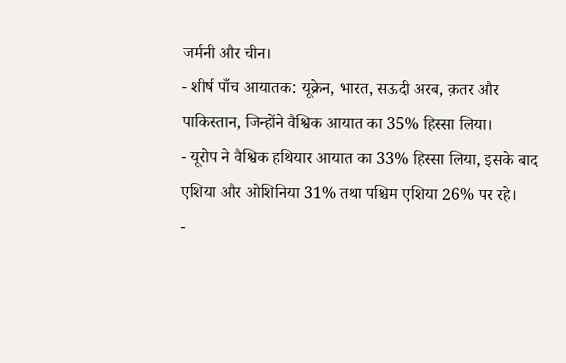जर्मनी और चीन।
- शीर्ष पाँच आयातक: यूक्रेन, भारत, सऊदी अरब, क़तर और पाकिस्तान, जिन्होंने वैश्विक आयात का 35% हिस्सा लिया।
- यूरोप ने वैश्विक हथियार आयात का 33% हिस्सा लिया, इसके बाद एशिया और ओशिनिया 31% तथा पश्चिम एशिया 26% पर रहे।
-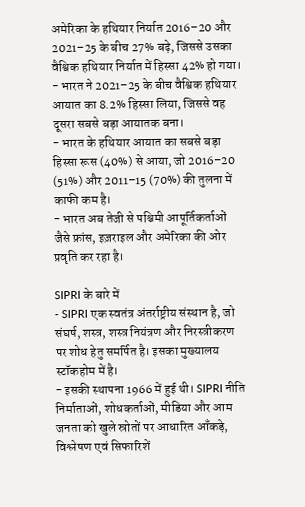अमेरिका के हथियार निर्यात 2016–20 और 2021–25 के बीच 27% बढ़े, जिससे उसका वैश्विक हथियार निर्यात में हिस्सा 42% हो गया।
- भारत ने 2021–25 के बीच वैश्विक हथियार आयात का 8.2% हिस्सा लिया, जिससे वह दूसरा सबसे बड़ा आयातक बना।
- भारत के हथियार आयात का सबसे बड़ा हिस्सा रूस (40%) से आया, जो 2016–20 (51%) और 2011–15 (70%) की तुलना में काफी कम है।
- भारत अब तेजी से पश्चिमी आपूर्तिकर्ताओं जैसे फ्रांस, इज़राइल और अमेरिका की ओर प्रवृति कर रहा है।

SIPRI के बारे में
- SIPRI एक स्वतंत्र अंतर्राष्ट्रीय संस्थान है, जो संघर्ष, शस्त्र, शस्त्र नियंत्रण और निरस्त्रीकरण पर शोध हेतु समर्पित है। इसका मुख्यालय स्टॉकहोम में है।
- इसकी स्थापना 1966 में हुई थी। SIPRI नीति निर्माताओं, शोधकर्ताओं, मीडिया और आम जनता को खुले स्रोतों पर आधारित आँकड़े, विश्लेषण एवं सिफारिशें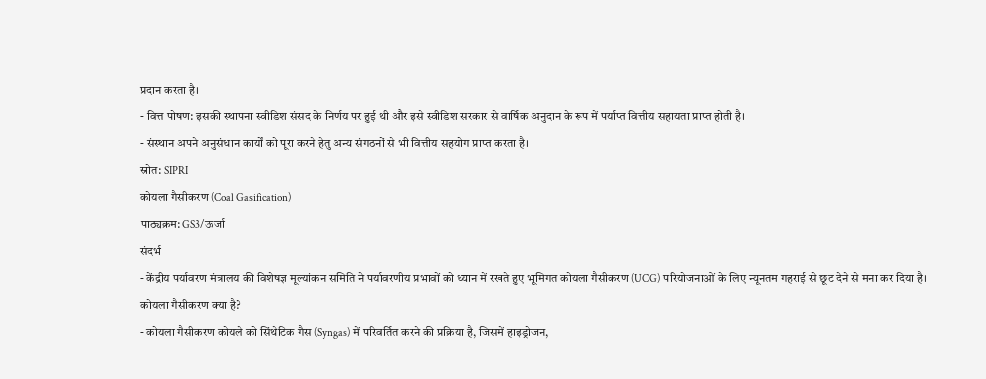प्रदान करता है।
- वित्त पोषण: इसकी स्थापना स्वीडिश संसद के निर्णय पर हुई थी और इसे स्वीडिश सरकार से वार्षिक अनुदान के रूप में पर्याप्त वित्तीय सहायता प्राप्त होती है।
- संस्थान अपने अनुसंधान कार्यों को पूरा करने हेतु अन्य संगठनों से भी वित्तीय सहयोग प्राप्त करता है।
स्रोत: SIPRI
कोयला गैसीकरण (Coal Gasification)
पाठ्यक्रम: GS3/ऊर्जा
संदर्भ
- केंद्रीय पर्यावरण मंत्रालय की विशेषज्ञ मूल्यांकन समिति ने पर्यावरणीय प्रभावों को ध्यान में रखते हुए भूमिगत कोयला गैसीकरण (UCG) परियोजनाओं के लिए न्यूनतम गहराई से छूट देने से मना कर दिया है।
कोयला गैसीकरण क्या है?
- कोयला गैसीकरण कोयले को सिंथेटिक गैस (Syngas) में परिवर्तित करने की प्रक्रिया है, जिसमें हाइड्रोजन,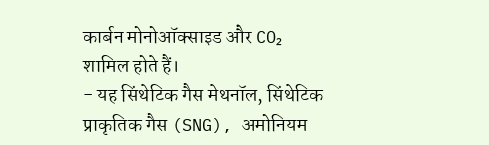कार्बन मोनोऑक्साइड और CO₂ शामिल होते हैं।
- यह सिंथेटिक गैस मेथनॉल, सिंथेटिक प्राकृतिक गैस (SNG), अमोनियम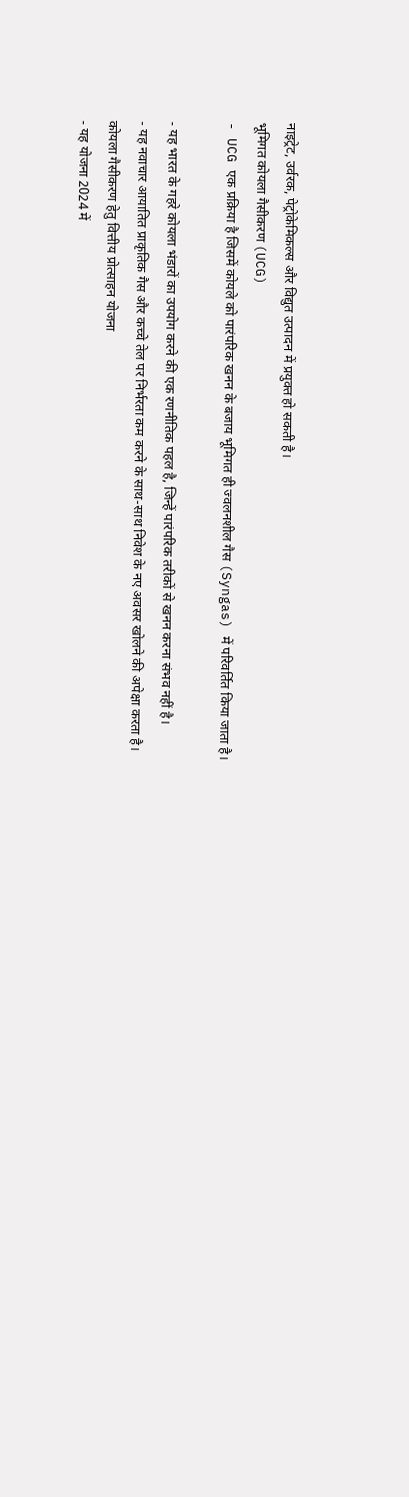नाइट्रेट, उर्वरक, पेट्रोकेमिकल्स और विद्युत उत्पादन में प्रयुक्त हो सकती है।
भूमिगत कोयला गैसीकरण (UCG)
- UCG एक प्रक्रिया है जिसमें कोयले को पारंपरिक खनन के बजाय भूमिगत ही ज्वलनशील गैस (Syngas) में परिवर्तित किया जाता है।

- यह भारत के गहरे कोयला भंडारों का उपयोग करने की एक रणनीतिक पहल है, जिन्हें पारंपरिक तरीकों से खनन करना संभव नहीं है।
- यह नवाचार आयातित प्राकृतिक गैस और कच्चे तेल पर निर्भरता कम करने के साथ-साथ निवेश के नए अवसर खोलने की अपेक्षा करता है।
कोयला गैसीकरण हेतु वित्तीय प्रोत्साहन योजना
- यह योजना 2024 में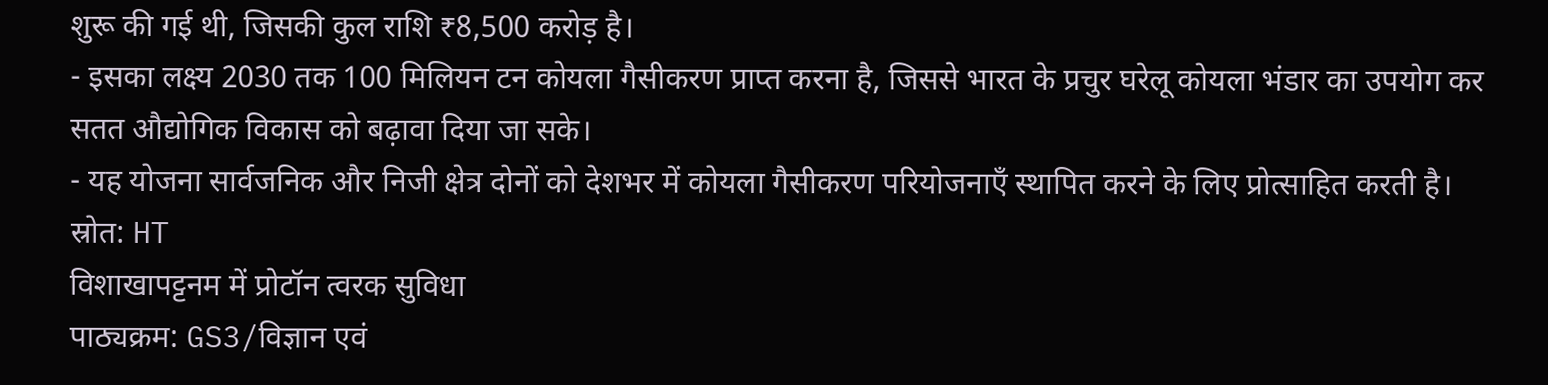शुरू की गई थी, जिसकी कुल राशि ₹8,500 करोड़ है।
- इसका लक्ष्य 2030 तक 100 मिलियन टन कोयला गैसीकरण प्राप्त करना है, जिससे भारत के प्रचुर घरेलू कोयला भंडार का उपयोग कर सतत औद्योगिक विकास को बढ़ावा दिया जा सके।
- यह योजना सार्वजनिक और निजी क्षेत्र दोनों को देशभर में कोयला गैसीकरण परियोजनाएँ स्थापित करने के लिए प्रोत्साहित करती है।
स्रोत: HT
विशाखापट्टनम में प्रोटॉन त्वरक सुविधा
पाठ्यक्रम: GS3/विज्ञान एवं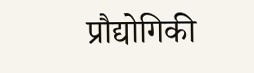प्रौद्योगिकी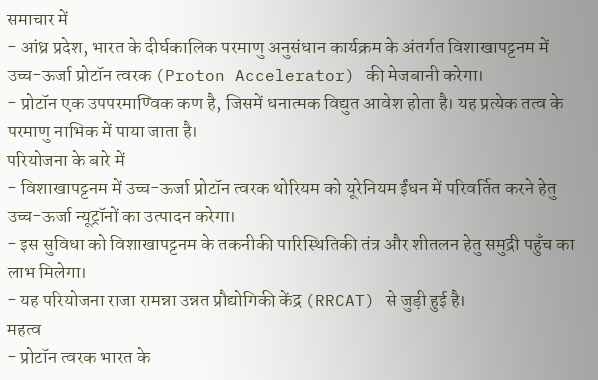समाचार में
- आंध्र प्रदेश, भारत के दीर्घकालिक परमाणु अनुसंधान कार्यक्रम के अंतर्गत विशाखापट्टनम में उच्च-ऊर्जा प्रोटॉन त्वरक (Proton Accelerator) की मेजबानी करेगा।
- प्रोटॉन एक उपपरमाण्विक कण है, जिसमें धनात्मक विद्युत आवेश होता है। यह प्रत्येक तत्व के परमाणु नाभिक में पाया जाता है।
परियोजना के बारे में
- विशाखापट्टनम में उच्च-ऊर्जा प्रोटॉन त्वरक थोरियम को यूरेनियम ईंधन में परिवर्तित करने हेतु उच्च-ऊर्जा न्यूट्रॉनों का उत्पादन करेगा।
- इस सुविधा को विशाखापट्टनम के तकनीकी पारिस्थितिकी तंत्र और शीतलन हेतु समुद्री पहुँच का लाभ मिलेगा।
- यह परियोजना राजा रामन्ना उन्नत प्रौद्योगिकी केंद्र (RRCAT) से जुड़ी हुई है।
महत्व
- प्रोटॉन त्वरक भारत के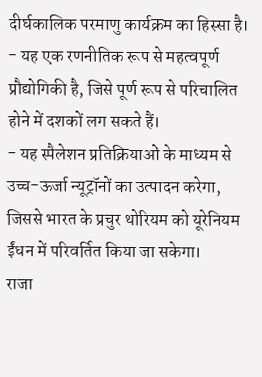दीर्घकालिक परमाणु कार्यक्रम का हिस्सा है।
- यह एक रणनीतिक रूप से महत्वपूर्ण प्रौद्योगिकी है, जिसे पूर्ण रूप से परिचालित होने में दशकों लग सकते हैं।
- यह स्पैलेशन प्रतिक्रियाओं के माध्यम से उच्च-ऊर्जा न्यूट्रॉनों का उत्पादन करेगा, जिससे भारत के प्रचुर थोरियम को यूरेनियम ईंधन में परिवर्तित किया जा सकेगा।
राजा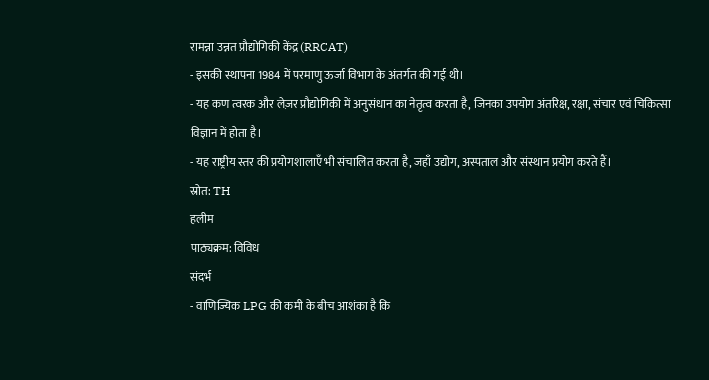रामन्ना उन्नत प्रौद्योगिकी केंद्र (RRCAT)
- इसकी स्थापना 1984 में परमाणु ऊर्जा विभाग के अंतर्गत की गई थी।
- यह कण त्वरक और लेज़र प्रौद्योगिकी में अनुसंधान का नेतृत्व करता है, जिनका उपयोग अंतरिक्ष, रक्षा, संचार एवं चिकित्सा विज्ञान में होता है।
- यह राष्ट्रीय स्तर की प्रयोगशालाएँ भी संचालित करता है, जहाँ उद्योग, अस्पताल और संस्थान प्रयोग करते हैं।
स्रोत: TH
हलीम
पाठ्यक्रम: विविध
संदर्भ
- वाणिज्यिक LPG की कमी के बीच आशंका है कि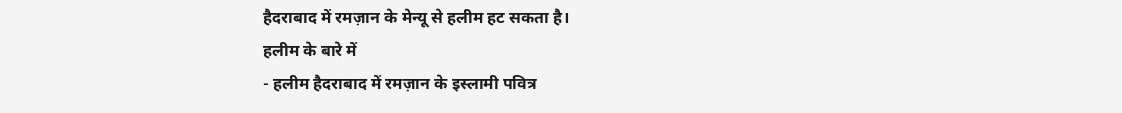हैदराबाद में रमज़ान के मेन्यू से हलीम हट सकता है।
हलीम के बारे में
- हलीम हैदराबाद में रमज़ान के इस्लामी पवित्र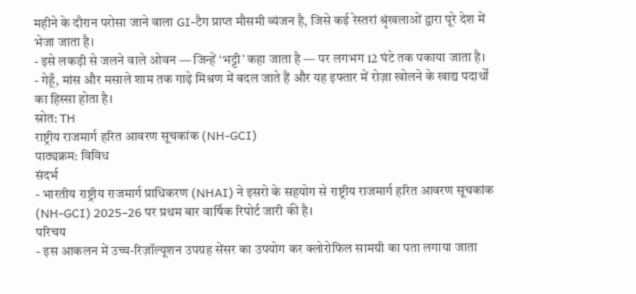महीने के दौरान परोसा जाने वाला GI-टैग प्राप्त मौसमी व्यंजन है, जिसे कई रेस्तरां श्रृंखलाओं द्वारा पूरे देश में भेजा जाता है।
- इसे लकड़ी से जलने वाले ओवन — जिन्हें ‘भट्टी’ कहा जाता है — पर लगभग 12 घंटे तक पकाया जाता है।
- गेहूँ, मांस और मसाले शाम तक गाढ़े मिश्रण में बदल जाते हैं और यह इफ्तार में रोज़ा खोलने के खाद्य पदार्थों का हिस्सा होता है।
स्रोत: TH
राष्ट्रीय राजमार्ग हरित आवरण सूचकांक (NH-GCI)
पाठ्यक्रम: विविध
संदर्भ
- भारतीय राष्ट्रीय राजमार्ग प्राधिकरण (NHAI) ने इसरो के सहयोग से राष्ट्रीय राजमार्ग हरित आवरण सूचकांक (NH-GCI) 2025–26 पर प्रथम बार वार्षिक रिपोर्ट जारी की है।
परिचय
- इस आकलन में उच्च-रिज़ॉल्यूशन उपग्रह सेंसर का उपयोग कर क्लोरोफिल सामग्री का पता लगाया जाता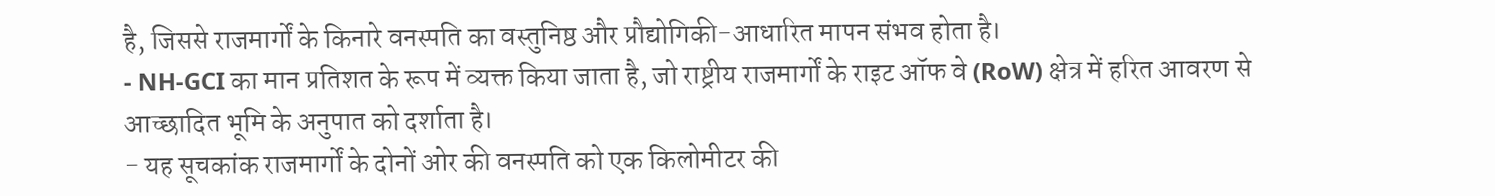है, जिससे राजमार्गों के किनारे वनस्पति का वस्तुनिष्ठ और प्रौद्योगिकी-आधारित मापन संभव होता है।
- NH-GCI का मान प्रतिशत के रूप में व्यक्त किया जाता है, जो राष्ट्रीय राजमार्गों के राइट ऑफ वे (RoW) क्षेत्र में हरित आवरण से आच्छादित भूमि के अनुपात को दर्शाता है।
- यह सूचकांक राजमार्गों के दोनों ओर की वनस्पति को एक किलोमीटर की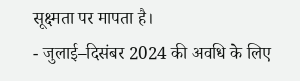सूक्ष्मता पर मापता है।
- जुलाई–दिसंबर 2024 की अवधि के लिए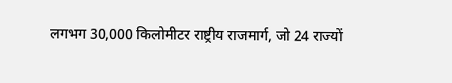लगभग 30,000 किलोमीटर राष्ट्रीय राजमार्ग, जो 24 राज्यों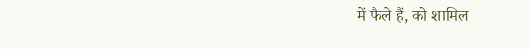में फैले हैं, को शामिल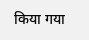किया गया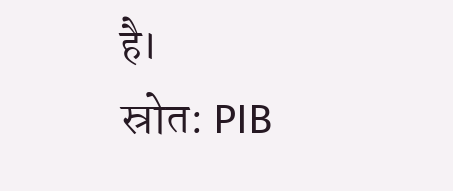है।
स्रोत: PIB